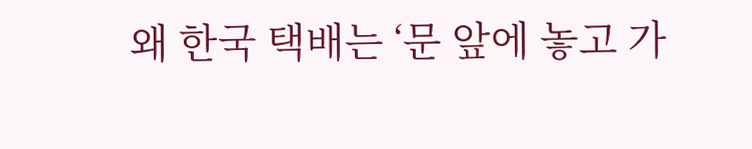왜 한국 택배는 ‘문 앞에 놓고 가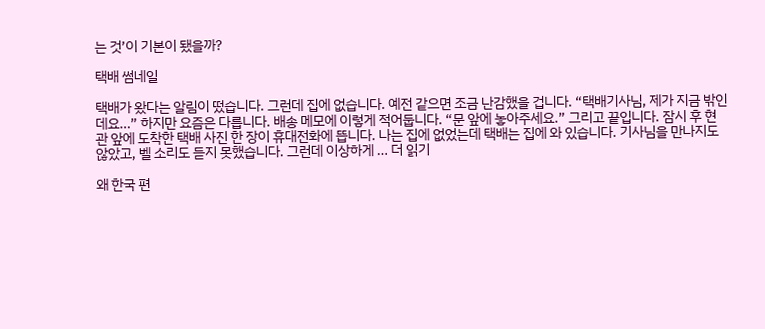는 것’이 기본이 됐을까?

택배 썸네일

택배가 왔다는 알림이 떴습니다. 그런데 집에 없습니다. 예전 같으면 조금 난감했을 겁니다. “택배기사님, 제가 지금 밖인데요…” 하지만 요즘은 다릅니다. 배송 메모에 이렇게 적어둡니다. “문 앞에 놓아주세요.” 그리고 끝입니다. 잠시 후 현관 앞에 도착한 택배 사진 한 장이 휴대전화에 뜹니다. 나는 집에 없었는데 택배는 집에 와 있습니다. 기사님을 만나지도 않았고, 벨 소리도 듣지 못했습니다. 그런데 이상하게 … 더 읽기

왜 한국 편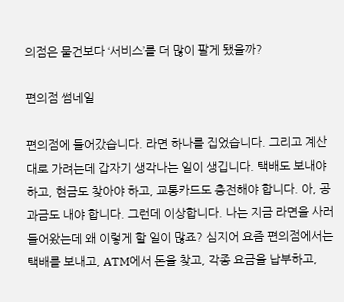의점은 물건보다 ‘서비스’를 더 많이 팔게 됐을까?

편의점 썸네일

편의점에 들어갔습니다. 라면 하나를 집었습니다. 그리고 계산대로 가려는데 갑자기 생각나는 일이 생깁니다. 택배도 보내야 하고, 현금도 찾아야 하고, 교통카드도 충전해야 합니다. 아, 공과금도 내야 합니다. 그런데 이상합니다. 나는 지금 라면을 사러 들어왔는데 왜 이렇게 할 일이 많죠? 심지어 요즘 편의점에서는 택배를 보내고, ATM에서 돈을 찾고, 각종 요금을 납부하고,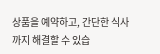상품을 예약하고, 간단한 식사까지 해결할 수 있습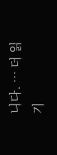니다. … 더 읽기